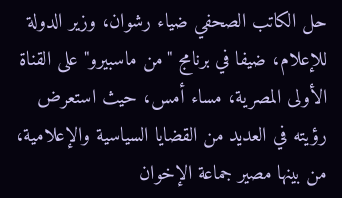حل الكاتب الصحفي ضياء رشوان، وزير الدولة للإعلام، ضيفا في برنامج "من ماسبيرو" على القناة الأولى المصرية، مساء أمس، حيث استعرض رؤيته في العديد من القضايا السياسية والإعلامية، من بينها مصير جماعة الإخوان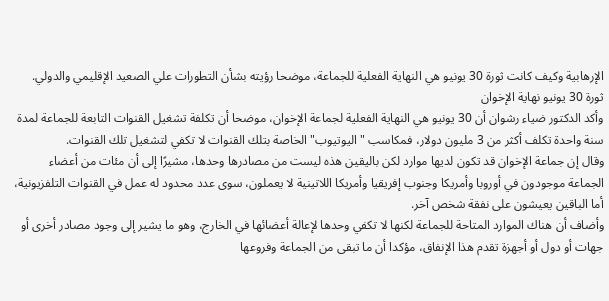الإرهابية وكيف كانت ثورة 30 يونيو هي النهاية الفعلية للجماعة، موضحا رؤيته بشأن التطورات علي الصعيد الإقليمي والدولي.
ثورة 30 يونيو نهاية الإخوان
وأكد الدكتور ضياء رشوان أن 30 يونيو هي النهاية الفعلية لجماعة الإخوان، موضحا أن تكلفة تشغيل القنوات التابعة للجماعة لمدة سنة واحدة تكلف أكثر من 3 مليون دولار، فمكاسب "اليوتيوب" الخاصة بتلك القنوات لا تكفي لتشغيل تلك القنوات.
وقال إن جماعة الإخوان قد تكون لديها موارد لكن باليقين هذه ليست من مصادرها وحدها، مشيرًا إلى أن مئات من أعضاء الجماعة موجودون في أوروبا وأمريكا وجنوب إفريقيا وأمريكا اللاتينية لا يعملون، سوى عدد محدود له عمل في القنوات التلفزيونية، أما الباقين يعيشون على نفقة شخص آخر.
وأضاف أن هناك الموارد المتاحة للجماعة لكنها لا تكفي وحدها لإعالة أعضائها في الخارج، وهو ما يشير إلى وجود مصادر أخرى أو جهات أو دول أو أجهزة تقدم هذا الإنفاق، مؤكدا أن ما تبقى من الجماعة وفروعها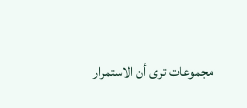مجموعات ترى أن الاستمرار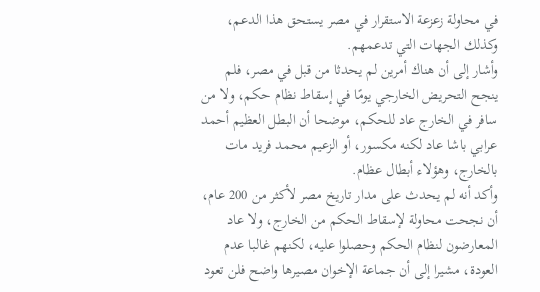في محاولة زعزعة الاستقرار في مصر يستحق هذا الدعم، وكذلك الجهات التي تدعمهم.
وأشار إلى أن هناك أمرين لم يحدثا من قبل في مصر، فلم ينجح التحريض الخارجي يومًا في إسقاط نظام حكم، ولا من سافر في الخارج عاد للحكم، موضحا أن البطل العظيم أحمد عرابي باشا عاد لكنه مكسور، أو الزعيم محمد فريد مات بالخارج، وهؤلاء أبطال عظام.
وأكد أنه لم يحدث على مدار تاريخ مصر لأكثر من 200 عام، أن نجحت محاولة لإسقاط الحكم من الخارج، ولا عاد المعارضون لنظام الحكم وحصلوا عليه، لكنهم غالبا عدم العودة، مشيرا إلى أن جماعة الإخوان مصيرها واضح فلن تعود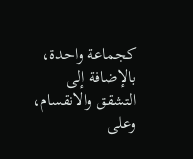كجماعة واحدة، بالإضافة إلى التشقق والانقسام، وعلى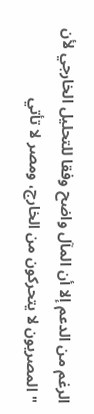الرغم من الدعم إلا أن المآل واضح وفقا للتحليل الخارجي لأن "المصريون لا يتحركون من الخارج، ومصر لا تأتي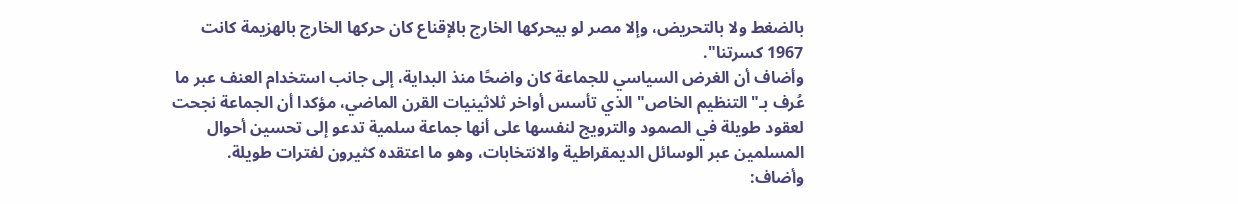بالضغط ولا بالتحريض، وإلا مصر لو بيحركها الخارج بالإقناع كان حركها الخارج بالهزيمة كانت 1967 كسرتنا".
وأضاف أن الغرض السياسي للجماعة كان واضحًا منذ البداية، إلى جانب استخدام العنف عبر ما عُرف بـ"التنظيم الخاص" الذي تأسس أواخر ثلاثينيات القرن الماضي، مؤكدا أن الجماعة نجحت لعقود طويلة في الصمود والترويج لنفسها على أنها جماعة سلمية تدعو إلى تحسين أحوال المسلمين عبر الوسائل الديمقراطية والانتخابات، وهو ما اعتقده كثيرون لفترات طويلة.
وأضاف: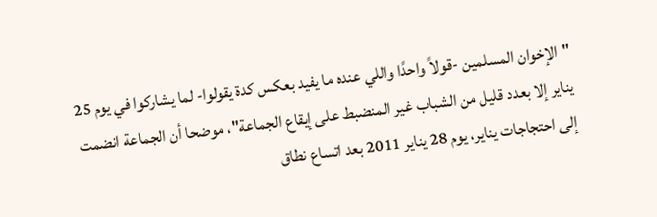"الإخوان المسلمين -قولاً واحدًا واللي عنده ما يفيد بعكس كدة يقولوا- لما يشاركوا في يوم 25 يناير إلا بعدد قليل من الشباب غير المنضبط على إيقاع الجماعة"، موضحا أن الجماعة انضمت إلى احتجاجات يناير، يوم 28 يناير 2011 بعد اتساع نطاق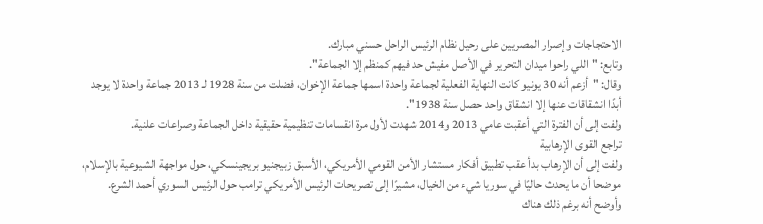الاحتجاجات وإصرار المصريين على رحيل نظام الرئيس الراحل حسني مبارك.
وتابع: "اللي راحوا ميدان التحرير في الأصل مفيش حد فيهم كمنظم إلا الجماعة".
وقال: "أزعم أنه 30 يونيو كانت النهاية الفعلية لجماعة واحدة اسمها جماعة الإخوان، فضلت من سنة 1928 لـ 2013 جماعة واحدة لا يوجد أبدًا انشقاقات عنها إلا انشقاق واحد حصل سنة 1938".
ولفت إلى أن الفترة التي أعقبت عامي 2013 و2014 شهدت لأول مرة انقسامات تنظيمية حقيقية داخل الجماعة وصراعات علنية.
تراجع القوى الإرهابية
ولفت إلى أن الإرهاب بدأ عقب تطبيق أفكار مستشار الأمن القومي الأمريكي، الأسبق زبيجنيو بريجينسكي، حول مواجهة الشيوعية بالإسلام، موضحا أن ما يحدث حاليًا في سوريا شيء من الخيال، مشيرًا إلى تصريحات الرئيس الأمريكي ترامب حول الرئيس السوري أحمد الشرع.
وأوضح أنه برغم ذلك هناك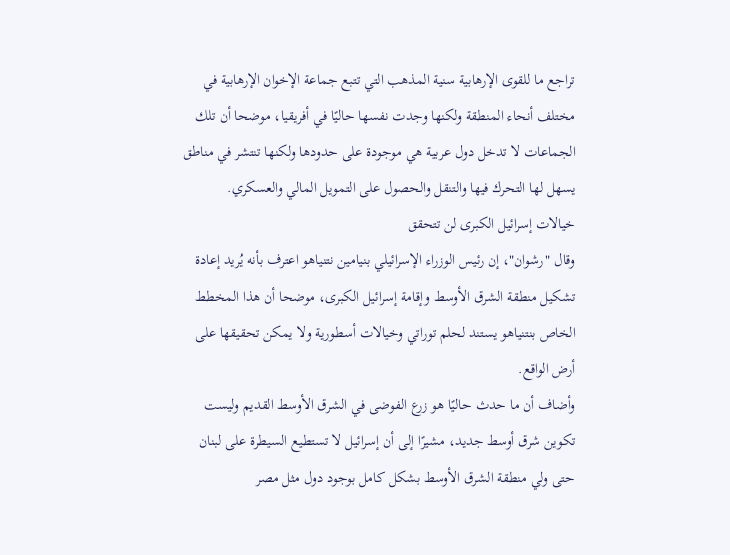تراجع ما للقوى الإرهابية سنية المذهب التي تتبع جماعة الإخوان الإرهابية في مختلف أنحاء المنطقة ولكنها وجدت نفسها حاليًا في أفريقيا، موضحا أن تلك الجماعات لا تدخل دول عربية هي موجودة على حدودها ولكنها تنتشر في مناطق يسهل لها التحرك فيها والتنقل والحصول على التمويل المالي والعسكري.
خيالات إسرائيل الكبرى لن تتحقق
وقال "رشوان"، إن رئيس الوزراء الإسرائيلي بنيامين نتنياهو اعترف بأنه يُريد إعادة تشكيل منطقة الشرق الأوسط وإقامة إسرائيل الكبرى، موضحا أن هذا المخطط الخاص بنتنياهو يستند لحلم توراتي وخيالات أسطورية ولا يمكن تحقيقها على أرض الواقع.
وأضاف أن ما حدث حاليًا هو زرع الفوضى في الشرق الأوسط القديم وليست تكوين شرق أوسط جديد، مشيرًا إلى أن إسرائيل لا تستطيع السيطرة على لبنان حتى ولي منطقة الشرق الأوسط بشكل كامل بوجود دول مثل مصر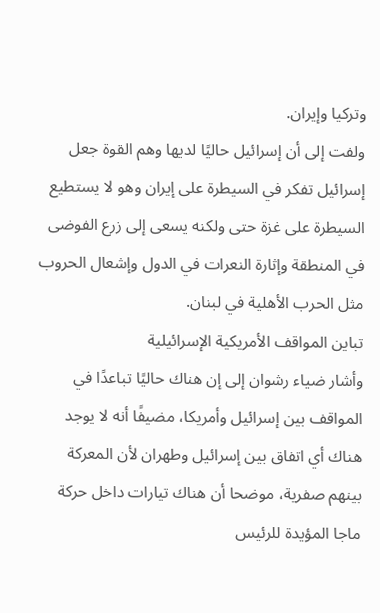وتركيا وإيران.
ولفت إلى أن إسرائيل حاليًا لديها وهم القوة جعل إسرائيل تفكر في السيطرة على إيران وهو لا يستطيع السيطرة على غزة حتى ولكنه يسعى إلى زرع الفوضى في المنطقة وإثارة النعرات في الدول وإشعال الحروب مثل الحرب الأهلية في لبنان.
تباين المواقف الأمريكية الإسرائيلية
وأشار ضياء رشوان إلى إن هناك حاليًا تباعدًا في المواقف بين إسرائيل وأمريكا، مضيفًا أنه لا يوجد هناك أي اتفاق بين إسرائيل وطهران لأن المعركة بينهم صفرية، موضحا أن هناك تيارات داخل حركة ماجا المؤيدة للرئيس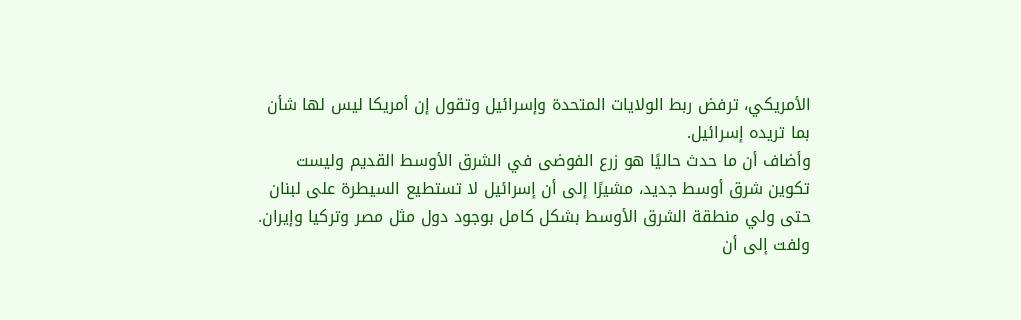الأمريكي، ترفض ربط الولايات المتحدة وإسرائيل وتقول إن أمريكا ليس لها شأن بما تريده إسرائيل.
وأضاف أن ما حدث حاليًا هو زرع الفوضى في الشرق الأوسط القديم وليست تكوين شرق أوسط جديد، مشيرًا إلى أن إسرائيل لا تستطيع السيطرة على لبنان حتى ولي منطقة الشرق الأوسط بشكل كامل بوجود دول مثل مصر وتركيا وإيران.
ولفت إلى أن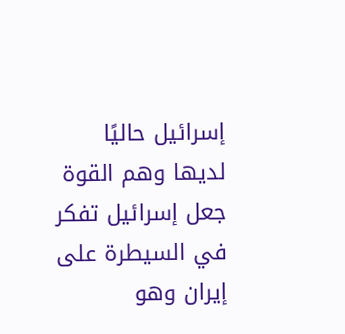إسرائيل حاليًا لديها وهم القوة جعل إسرائيل تفكر في السيطرة على إيران وهو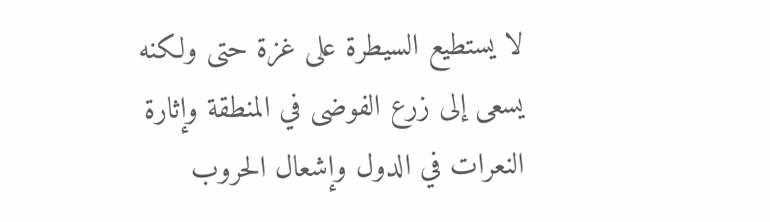لا يستطيع السيطرة على غزة حتى ولكنه يسعى إلى زرع الفوضى في المنطقة وإثارة النعرات في الدول وإشعال الحروب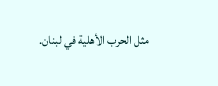مثل الحرب الأهلية في لبنان.